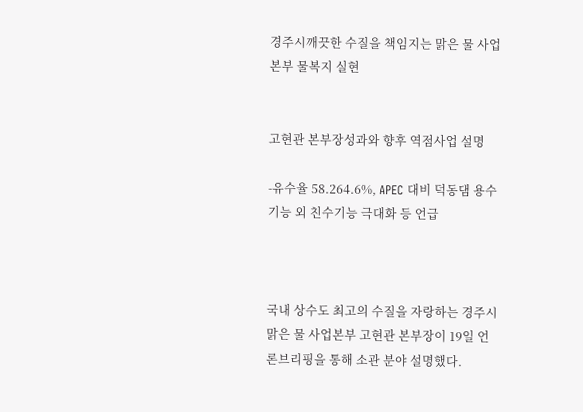경주시깨끗한 수질을 책임지는 맑은 물 사업본부 물복지 실현


고현관 본부장성과와 향후 역점사업 설명

-유수율 58.264.6%, APEC 대비 덕동댐 용수기능 외 친수기능 극대화 등 언급



국내 상수도 최고의 수질을 자랑하는 경주시 맑은 물 사업본부 고현관 본부장이 19일 언론브리핑을 통해 소관 분야 설명했다.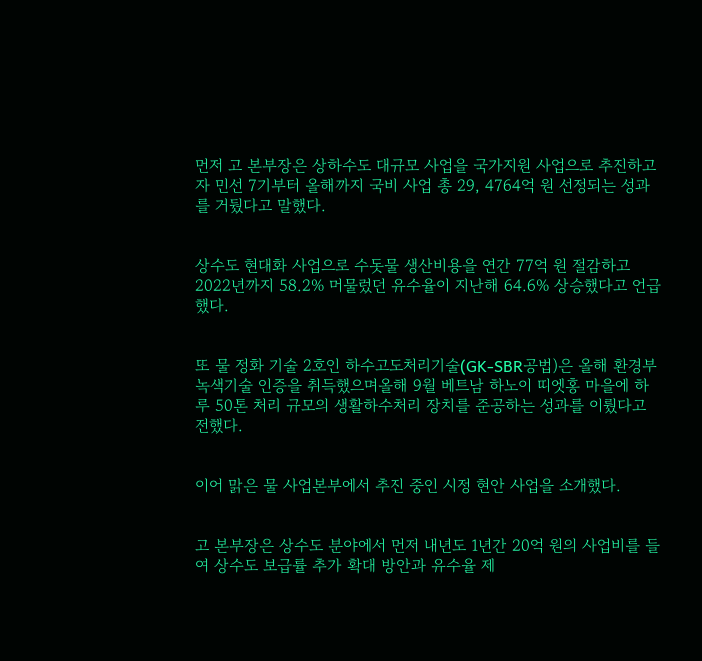먼저 고 본부장은 상하수도 대규모 사업을 국가지원 사업으로 추진하고자 민선 7기부터 올해까지 국비 사업 총 29, 4764억 원 선정되는 성과를 거뒀다고 말했다.


상수도 현대화 사업으로 수돗물 생산비용을 연간 77억 원 절감하고 2022년까지 58.2% 머물렀던 유수율이 지난해 64.6% 상승했다고 언급했다.


또 물 정화 기술 2호인 하수고도처리기술(GK-SBR공법)은 올해 환경부 녹색기술 인증을 취득했으며올해 9월 베트남 하노이 띠엣홍 마을에 하루 50톤 처리 규모의 생활하수처리 장치를 준공하는 성과를 이뤘다고 전했다.


이어 맑은 물 사업본부에서 추진 중인 시정 현안 사업을 소개했다.


고 본부장은 상수도 분야에서 먼저 내년도 1년간 20억 원의 사업비를 들여 상수도 보급률 추가 확대 방안과 유수율 제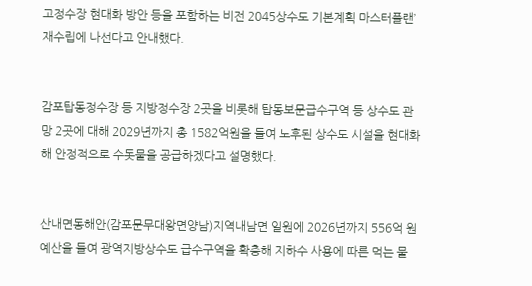고정수장 현대화 방안 등을 포함하는 비전 2045상수도 기본계획 마스터플랜’ 재수립에 나선다고 안내했다.


감포탑동정수장 등 지방정수장 2곳을 비롯해 탑동보문급수구역 등 상수도 관망 2곳에 대해 2029년까지 총 1582억원을 들여 노후된 상수도 시설을 현대화해 안정적으로 수돗물을 공급하겠다고 설명했다.


산내면동해안(감포문무대왕면양남)지역내남면 일원에 2026년까지 556억 원 예산을 들여 광역지방상수도 급수구역을 확충해 지하수 사용에 따른 먹는 물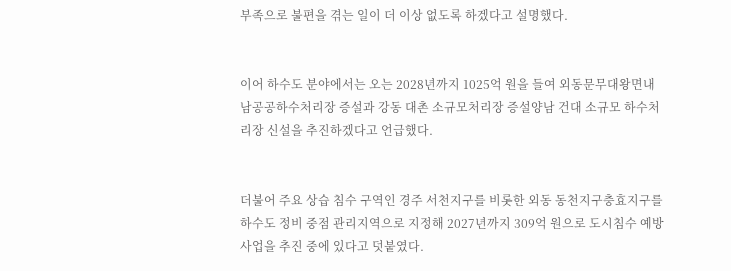부족으로 불편을 겪는 일이 더 이상 없도록 하겠다고 설명했다.


이어 하수도 분야에서는 오는 2028년까지 1025억 원을 들여 외동문무대왕면내남공공하수처리장 증설과 강동 대촌 소규모처리장 증설양남 건대 소규모 하수처리장 신설을 추진하겠다고 언급했다.


더불어 주요 상습 침수 구역인 경주 서천지구를 비롯한 외동 동천지구충효지구를 하수도 정비 중점 관리지역으로 지정해 2027년까지 309억 원으로 도시침수 예방사업을 추진 중에 있다고 덧붙였다.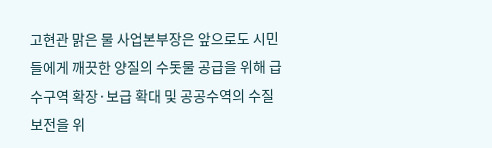고현관 맑은 물 사업본부장은 앞으로도 시민들에게 깨끗한 양질의 수돗물 공급을 위해 급수구역 확장·보급 확대 및 공공수역의 수질보전을 위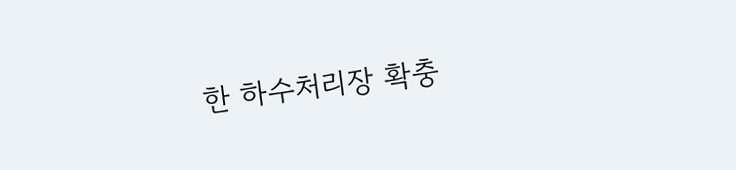한 하수처리장 확충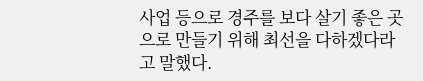사업 등으로 경주를 보다 살기 좋은 곳으로 만들기 위해 최선을 다하겠다라고 말했다.